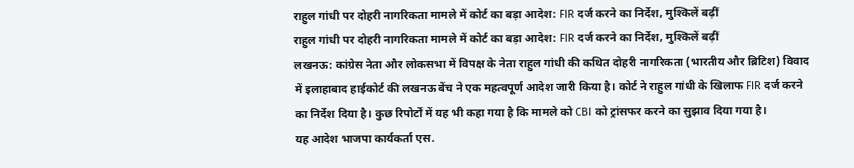राहुल गांधी पर दोहरी नागरिकता मामले में कोर्ट का बड़ा आदेश: FIR दर्ज करने का निर्देश, मुश्किलें बढ़ीं
राहुल गांधी पर दोहरी नागरिकता मामले में कोर्ट का बड़ा आदेश: FIR दर्ज करने का निर्देश, मुश्किलें बढ़ीं
लखनऊ: कांग्रेस नेता और लोकसभा में विपक्ष के नेता राहुल गांधी की कथित दोहरी नागरिकता (भारतीय और ब्रिटिश) विवाद में इलाहाबाद हाईकोर्ट की लखनऊ बेंच ने एक महत्वपूर्ण आदेश जारी किया है। कोर्ट ने राहुल गांधी के खिलाफ FIR दर्ज करने का निर्देश दिया है। कुछ रिपोर्टों में यह भी कहा गया है कि मामले को CBI को ट्रांसफर करने का सुझाव दिया गया है।
यह आदेश भाजपा कार्यकर्ता एस.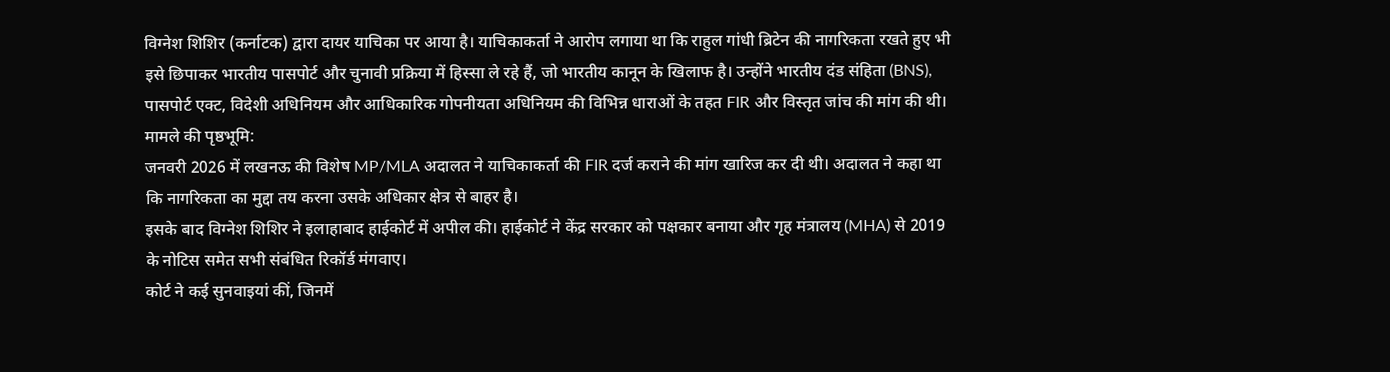विग्नेश शिशिर (कर्नाटक) द्वारा दायर याचिका पर आया है। याचिकाकर्ता ने आरोप लगाया था कि राहुल गांधी ब्रिटेन की नागरिकता रखते हुए भी इसे छिपाकर भारतीय पासपोर्ट और चुनावी प्रक्रिया में हिस्सा ले रहे हैं, जो भारतीय कानून के खिलाफ है। उन्होंने भारतीय दंड संहिता (BNS), पासपोर्ट एक्ट, विदेशी अधिनियम और आधिकारिक गोपनीयता अधिनियम की विभिन्न धाराओं के तहत FIR और विस्तृत जांच की मांग की थी।
मामले की पृष्ठभूमि:
जनवरी 2026 में लखनऊ की विशेष MP/MLA अदालत ने याचिकाकर्ता की FIR दर्ज कराने की मांग खारिज कर दी थी। अदालत ने कहा था कि नागरिकता का मुद्दा तय करना उसके अधिकार क्षेत्र से बाहर है।
इसके बाद विग्नेश शिशिर ने इलाहाबाद हाईकोर्ट में अपील की। हाईकोर्ट ने केंद्र सरकार को पक्षकार बनाया और गृह मंत्रालय (MHA) से 2019 के नोटिस समेत सभी संबंधित रिकॉर्ड मंगवाए।
कोर्ट ने कई सुनवाइयां कीं, जिनमें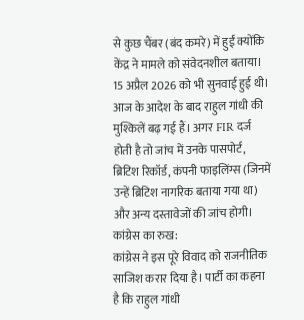से कुछ चैंबर (बंद कमरे) में हुईं क्योंकि केंद्र ने मामले को संवेदनशील बताया। 15 अप्रैल 2026 को भी सुनवाई हुई थी।
आज के आदेश के बाद राहुल गांधी की मुश्किलें बढ़ गई हैं। अगर FIR दर्ज होती है तो जांच में उनके पासपोर्ट, ब्रिटिश रिकॉर्ड, कंपनी फाइलिंग्स (जिनमें उन्हें ब्रिटिश नागरिक बताया गया था) और अन्य दस्तावेजों की जांच होगी।
कांग्रेस का रुख:
कांग्रेस ने इस पूरे विवाद को राजनीतिक साजिश करार दिया है। पार्टी का कहना है कि राहुल गांधी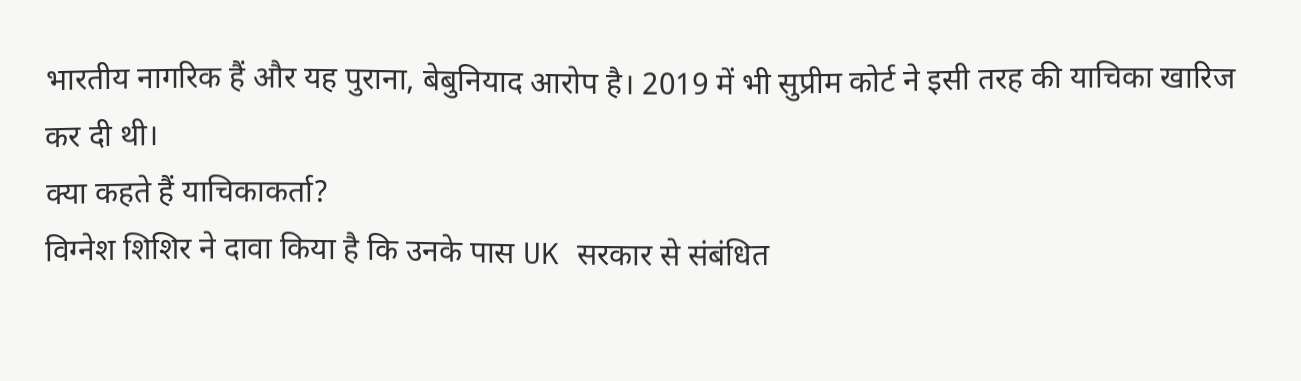भारतीय नागरिक हैं और यह पुराना, बेबुनियाद आरोप है। 2019 में भी सुप्रीम कोर्ट ने इसी तरह की याचिका खारिज कर दी थी।
क्या कहते हैं याचिकाकर्ता?
विग्नेश शिशिर ने दावा किया है कि उनके पास UK सरकार से संबंधित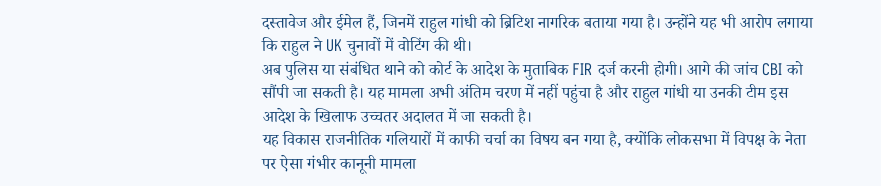दस्तावेज और ईमेल हैं, जिनमें राहुल गांधी को ब्रिटिश नागरिक बताया गया है। उन्होंने यह भी आरोप लगाया कि राहुल ने UK चुनावों में वोटिंग की थी।
अब पुलिस या संबंधित थाने को कोर्ट के आदेश के मुताबिक FIR दर्ज करनी होगी। आगे की जांच CBI को सौंपी जा सकती है। यह मामला अभी अंतिम चरण में नहीं पहुंचा है और राहुल गांधी या उनकी टीम इस आदेश के खिलाफ उच्चतर अदालत में जा सकती है।
यह विकास राजनीतिक गलियारों में काफी चर्चा का विषय बन गया है, क्योंकि लोकसभा में विपक्ष के नेता पर ऐसा गंभीर कानूनी मामला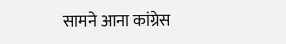सामने आना कांग्रेस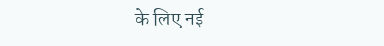के लिए नई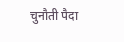चुनौती पैदा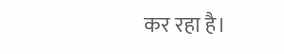कर रहा है।